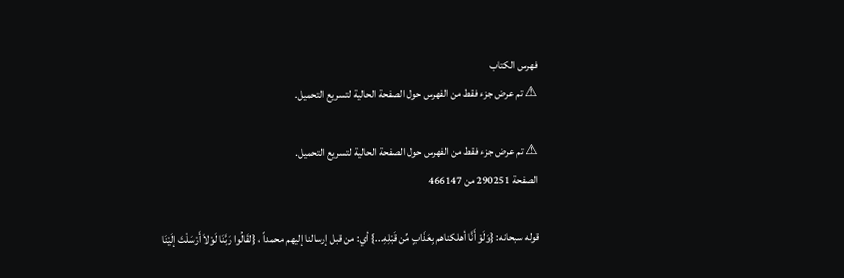فهرس الكتاب
⚠ تم عرض جزء فقط من الفهرس حول الصفحة الحالية لتسريع التحميل.

⚠ تم عرض جزء فقط من الفهرس حول الصفحة الحالية لتسريع التحميل.
الصفحة 290251 من 466147

قوله سبحانه: {وَلَوْ أَنَّا أهلكناهم بِعَذَابٍ مِّن قَبْلِهِ...} أي: من قبل إرسالنا إليهم محمداً ، {لقَالُوا رَبَّنَا لَوْلاَ أَرْسَلْتَ إلَيْنَا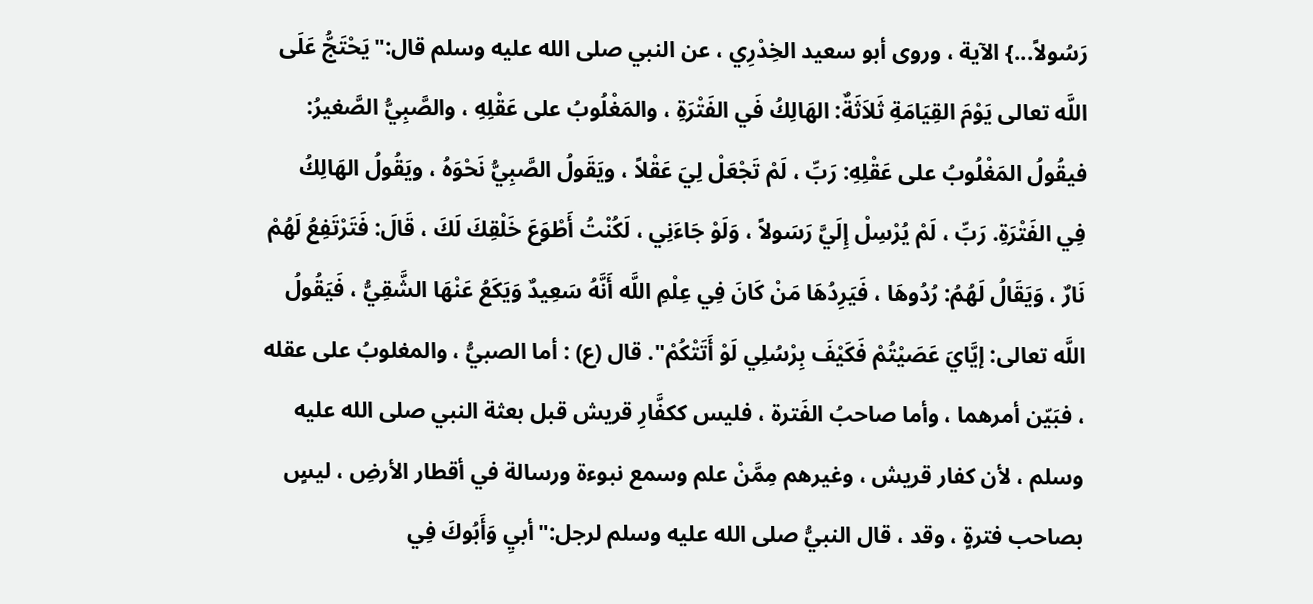رَسُولاً...} الآية ، وروى أبو سعيد الخِدْرِي ، عن النبي صلى الله عليه وسلم قال:"يَحْتَجُّ عَلَى اللَّه تعالى يَوْمَ القِيَامَةِ ثَلاَثَةٌ: الهَالِكُ فَي الفَتْرَةِ ، والمَغْلُوبُ على عَقْلِهِ ، والصَّبِيُّ الصَّغيرُ: فيقُولُ المَغْلُوبُ على عَقْلِهِ: رَبِّ ، لَمْ تَجْعَلْ لِيَ عَقْلاً ، ويَقَولُ الصَّبِيُّ نَحْوَهُ ، ويَقُولُ الهَالِكُ فِي الفَتْرَةِ. رَبِّ ، لَمْ يُرْسِلْ إِلَيَّ رَسَولاً ، وَلَوْ جَاءَنِي ، لَكُنْتُ أَطْوَعَ خَلْقِكَ لَكَ ، قَالَ: فَتَرْتَفِعُ لَهُمْ نَارٌ ، وَيَقَالُ لَهُمُ: رُدُوهَا ، فَيَرِدُهَا مَنْ كَانَ فِي عِلْمِ اللَّه أَنَّهُ سَعِيدٌ وَيَكَعُ عَنْهَا الشَّقِيُّ ، فَيَقُولُ اللَّه تعالى: إيَّايَ عَصَيْتُمْ فَكَيْفَ بِرْسُلِي لَوْ أَتَتْكُمْ". قال (ع) : أما الصبيُّ ، والمغلوبُ على عقله ، فبَيّن أمرهما ، وأما صاحبُ الفَترة ، فليس ككفَّارِ قريش قبل بعثة النبي صلى الله عليه وسلم ، لأن كفار قريش ، وغيرهم مِمَّنْ علم وسمع نبوءة ورسالة في أقطار الأرضِ ، ليسٍ بصاحب فترةٍ ، وقد ، قال النبيُّ صلى الله عليه وسلم لرجل:"أبيِ وَأَبُوكَ فِي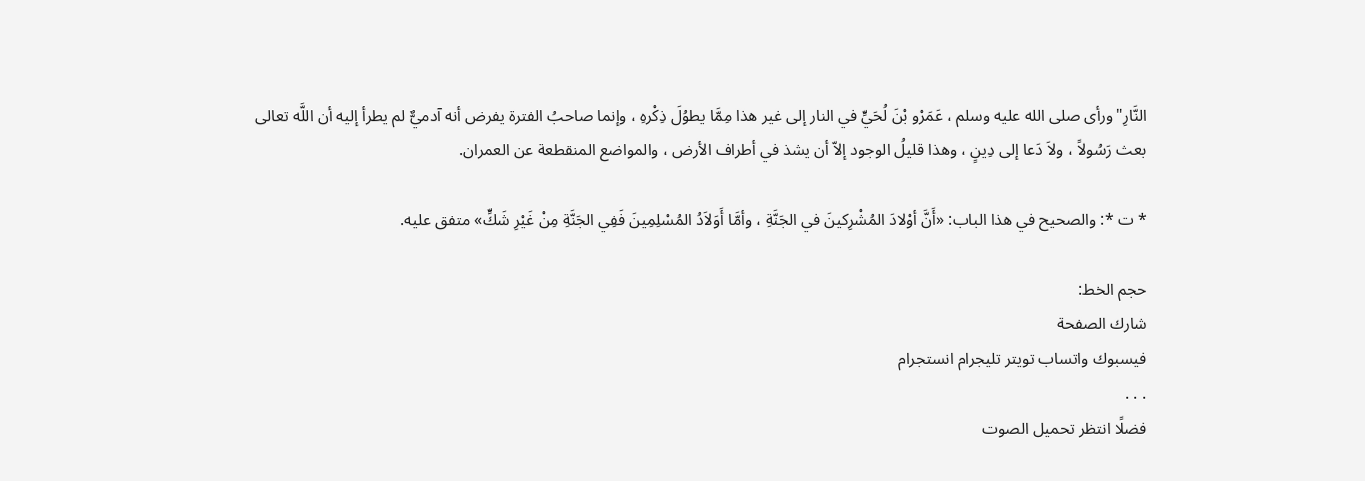النَّارِ"ورأى صلى الله عليه وسلم ، عَمَرْو بْنَ لُحَيٍّ في النار إلى غير هذا مِمَّا يطوُلَ ذِكْرهِ ، وإنما صاحبُ الفترة يفرض أنه آدميٌّ لم يطرأ إليه أن اللَّه تعالى بعث رَسُولاً ، ولاَ دَعا إلى دِينٍ ، وهذا قليلُ الوجود إلاّ أن يشذ في أطراف الأرض ، والمواضع المنقطعة عن العمران.

* ت *: والصحيح في هذا الباب: «أَنَّ أوْلادَ المُشْرِكينَ في الجَنَّةِ ، وأمَّا أَوَلاَدُ المُسْلِمِينَ فَفِي الجَنَّةِ مِنْ غَيْرِ شَكٍّ» متفق عليه.

حجم الخط:
شارك الصفحة
فيسبوك واتساب تويتر تليجرام انستجرام
. . .
فضلًا انتظر تحميل الصوت